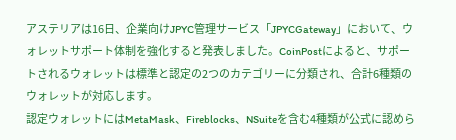アステリアは16日、企業向けJPYC管理サービス「JPYCGateway」において、ウォレットサポート体制を強化すると発表しました。CoinPostによると、サポートされるウォレットは標準と認定の2つのカテゴリーに分類され、合計6種類のウォレットが対応します。
認定ウォレットにはMetaMask、Fireblocks、NSuiteを含む4種類が公式に認めら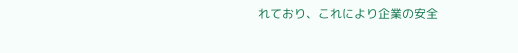れており、これにより企業の安全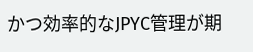かつ効率的なJPYC管理が期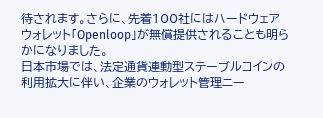待されます。さらに、先着100社にはハードウェアウォレット「Openloop」が無償提供されることも明らかになりました。
日本市場では、法定通貨連動型ステーブルコインの利用拡大に伴い、企業のウォレット管理ニー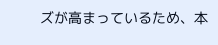ズが高まっているため、本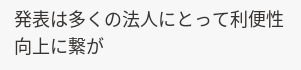発表は多くの法人にとって利便性向上に繋が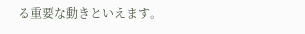る重要な動きといえます。